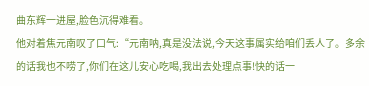曲东辉一进屋,脸色沉得难看。
他对着焦元南叹了口气:“元南呐,真是没法说,今天这事属实给咱们丢人了。多余的话我也不唠了,你们在这儿安心吃喝,我出去处理点事!快的话一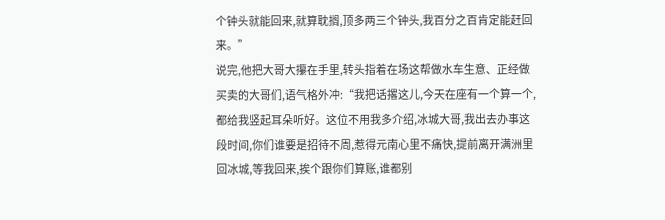个钟头就能回来,就算耽搁,顶多两三个钟头,我百分之百肯定能赶回来。”
说完,他把大哥大攥在手里,转头指着在场这帮做水车生意、正经做买卖的大哥们,语气格外冲:“我把话撂这儿,今天在座有一个算一个,都给我竖起耳朵听好。这位不用我多介绍,冰城大哥,我出去办事这段时间,你们谁要是招待不周,惹得元南心里不痛快,提前离开满洲里回冰城,等我回来,挨个跟你们算账,谁都别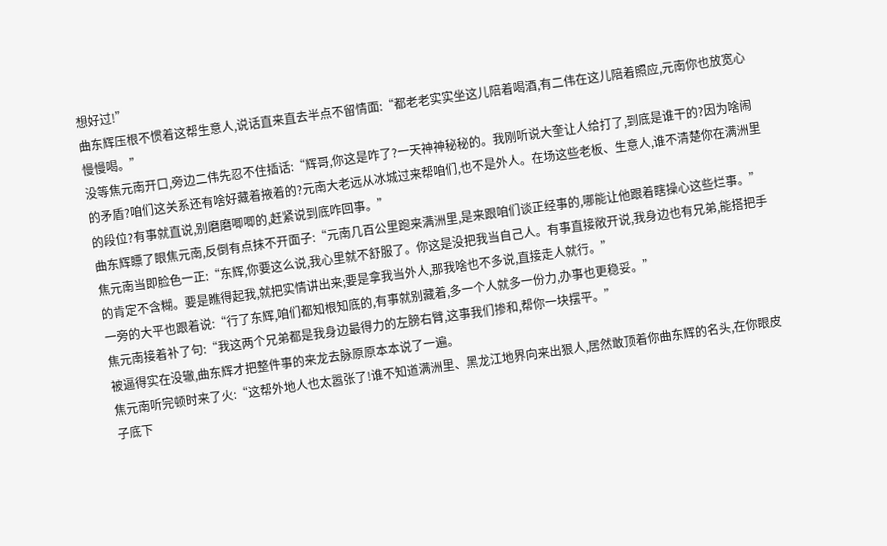想好过!”
曲东辉压根不惯着这帮生意人,说话直来直去半点不留情面:“都老老实实坐这儿陪着喝酒,有二伟在这儿陪着照应,元南你也放宽心慢慢喝。”
没等焦元南开口,旁边二伟先忍不住插话:“辉哥,你这是咋了?一天神神秘秘的。我刚听说大奎让人给打了,到底是谁干的?因为啥闹的矛盾?咱们这关系还有啥好藏着掖着的?元南大老远从冰城过来帮咱们,也不是外人。在场这些老板、生意人,谁不清楚你在满洲里的段位?有事就直说,别磨磨唧唧的,赶紧说到底咋回事。”
曲东辉瞟了眼焦元南,反倒有点抹不开面子:“元南几百公里跑来满洲里,是来跟咱们谈正经事的,哪能让他跟着瞎操心这些烂事。”
焦元南当即脸色一正:“东辉,你要这么说,我心里就不舒服了。你这是没把我当自己人。有事直接敞开说,我身边也有兄弟,能搭把手的肯定不含糊。要是瞧得起我,就把实情讲出来;要是拿我当外人,那我啥也不多说,直接走人就行。”
一旁的大平也跟着说:“行了东辉,咱们都知根知底的,有事就别藏着,多一个人就多一份力,办事也更稳妥。”
焦元南接着补了句:“我这两个兄弟都是我身边最得力的左膀右臂,这事我们掺和,帮你一块摆平。”
被逼得实在没辙,曲东辉才把整件事的来龙去脉原原本本说了一遍。
焦元南听完顿时来了火:“这帮外地人也太嚣张了!谁不知道满洲里、黑龙江地界向来出狠人,居然敢顶着你曲东辉的名头,在你眼皮子底下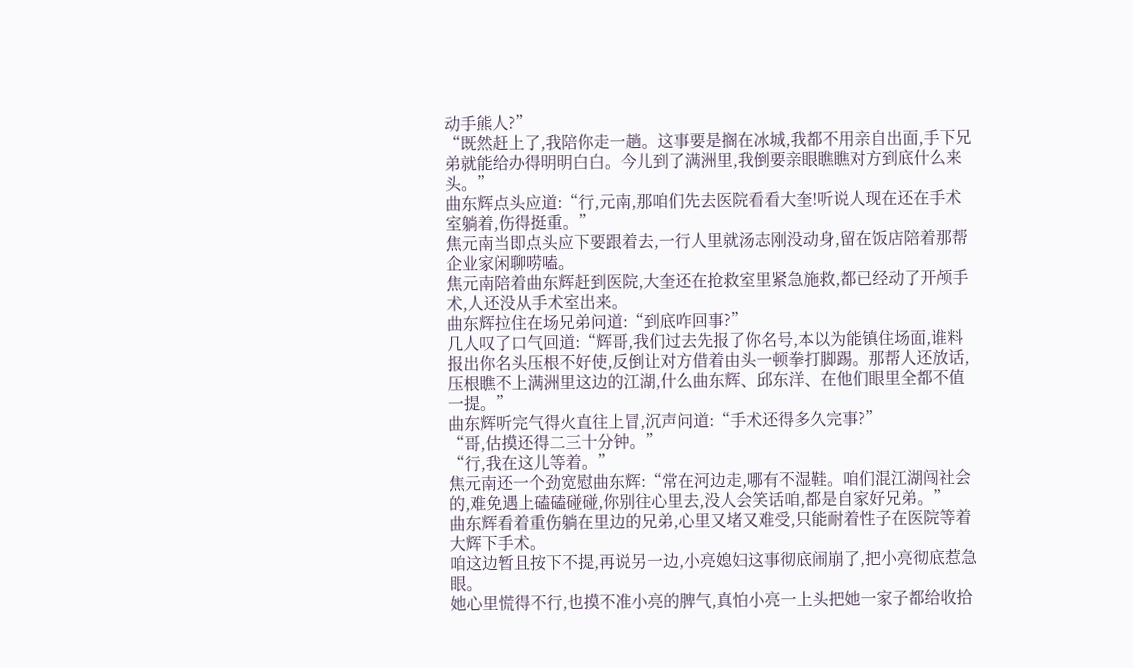动手熊人?”
“既然赶上了,我陪你走一趟。这事要是搁在冰城,我都不用亲自出面,手下兄弟就能给办得明明白白。今儿到了满洲里,我倒要亲眼瞧瞧对方到底什么来头。”
曲东辉点头应道:“行,元南,那咱们先去医院看看大奎!听说人现在还在手术室躺着,伤得挺重。”
焦元南当即点头应下要跟着去,一行人里就汤志刚没动身,留在饭店陪着那帮企业家闲聊唠嗑。
焦元南陪着曲东辉赶到医院,大奎还在抢救室里紧急施救,都已经动了开颅手术,人还没从手术室出来。
曲东辉拉住在场兄弟问道:“到底咋回事?”
几人叹了口气回道:“辉哥,我们过去先报了你名号,本以为能镇住场面,谁料报出你名头压根不好使,反倒让对方借着由头一顿拳打脚踢。那帮人还放话,压根瞧不上满洲里这边的江湖,什么曲东辉、邱东洋、在他们眼里全都不值一提。”
曲东辉听完气得火直往上冒,沉声问道:“手术还得多久完事?”
“哥,估摸还得二三十分钟。”
“行,我在这儿等着。”
焦元南还一个劲宽慰曲东辉:“常在河边走,哪有不湿鞋。咱们混江湖闯社会的,难免遇上磕磕碰碰,你别往心里去,没人会笑话咱,都是自家好兄弟。”
曲东辉看着重伤躺在里边的兄弟,心里又堵又难受,只能耐着性子在医院等着大辉下手术。
咱这边暂且按下不提,再说另一边,小亮媳妇这事彻底闹崩了,把小亮彻底惹急眼。
她心里慌得不行,也摸不准小亮的脾气,真怕小亮一上头把她一家子都给收拾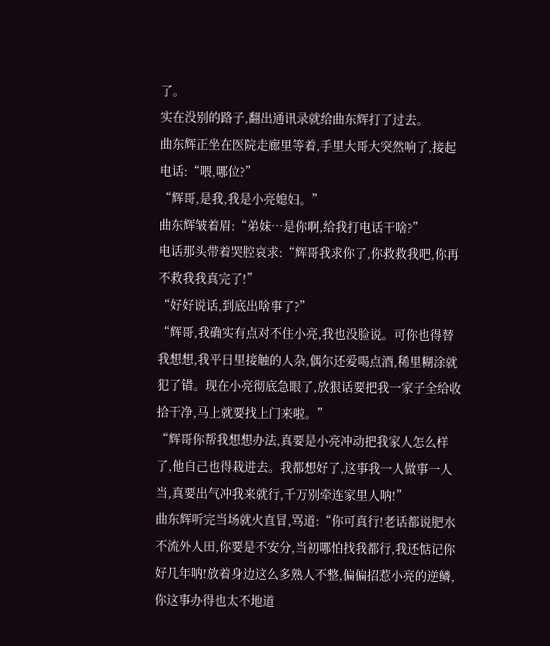了。
实在没别的路子,翻出通讯录就给曲东辉打了过去。
曲东辉正坐在医院走廊里等着,手里大哥大突然响了,接起电话:“喂,哪位?”
“辉哥,是我,我是小亮媳妇。”
曲东辉皱着眉:“弟妹…是你啊,给我打电话干啥?”
电话那头带着哭腔哀求:“辉哥我求你了,你救救我吧,你再不救我我真完了!”
“好好说话,到底出啥事了?”
“辉哥,我确实有点对不住小亮,我也没脸说。可你也得替我想想,我平日里接触的人杂,偶尔还爱喝点酒,稀里糊涂就犯了错。现在小亮彻底急眼了,放狠话要把我一家子全给收拾干净,马上就要找上门来啦。”
“辉哥你帮我想想办法,真要是小亮冲动把我家人怎么样了,他自己也得栽进去。我都想好了,这事我一人做事一人当,真要出气冲我来就行,千万别牵连家里人呐!”
曲东辉听完当场就火直冒,骂道:“你可真行!老话都说肥水不流外人田,你要是不安分,当初哪怕找我都行,我还惦记你好几年呐!放着身边这么多熟人不整,偏偏招惹小亮的逆鳞,你这事办得也太不地道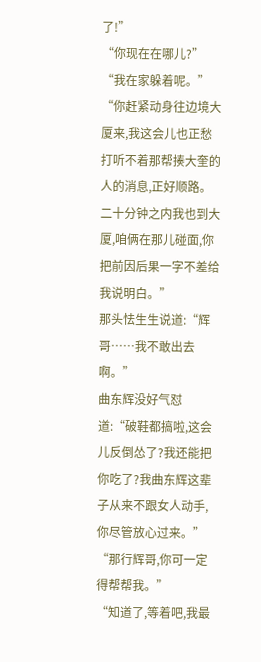了!”
“你现在在哪儿?”
“我在家躲着呢。”
“你赶紧动身往边境大厦来,我这会儿也正愁打听不着那帮揍大奎的人的消息,正好顺路。二十分钟之内我也到大厦,咱俩在那儿碰面,你把前因后果一字不差给我说明白。”
那头怯生生说道:“辉哥……我不敢出去啊。”
曲东辉没好气怼道:“破鞋都搞啦,这会儿反倒怂了?我还能把你吃了?我曲东辉这辈子从来不跟女人动手,你尽管放心过来。”
“那行辉哥,你可一定得帮帮我。”
“知道了,等着吧,我最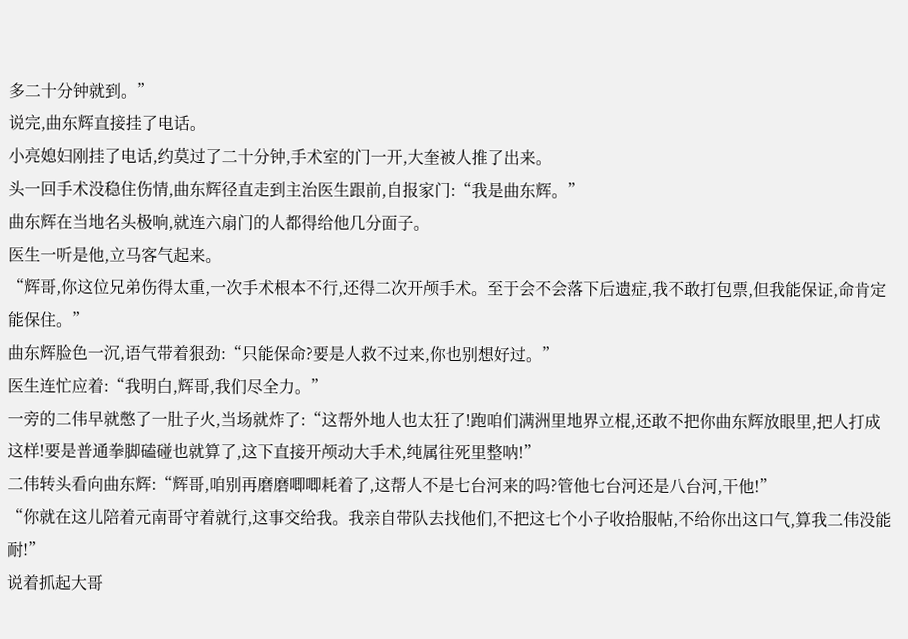多二十分钟就到。”
说完,曲东辉直接挂了电话。
小亮媳妇刚挂了电话,约莫过了二十分钟,手术室的门一开,大奎被人推了出来。
头一回手术没稳住伤情,曲东辉径直走到主治医生跟前,自报家门:“我是曲东辉。”
曲东辉在当地名头极响,就连六扇门的人都得给他几分面子。
医生一听是他,立马客气起来。
“辉哥,你这位兄弟伤得太重,一次手术根本不行,还得二次开颅手术。至于会不会落下后遗症,我不敢打包票,但我能保证,命肯定能保住。”
曲东辉脸色一沉,语气带着狠劲:“只能保命?要是人救不过来,你也别想好过。”
医生连忙应着:“我明白,辉哥,我们尽全力。”
一旁的二伟早就憋了一肚子火,当场就炸了:“这帮外地人也太狂了!跑咱们满洲里地界立棍,还敢不把你曲东辉放眼里,把人打成这样!要是普通拳脚磕碰也就算了,这下直接开颅动大手术,纯属往死里整呐!”
二伟转头看向曲东辉:“辉哥,咱别再磨磨唧唧耗着了,这帮人不是七台河来的吗?管他七台河还是八台河,干他!”
“你就在这儿陪着元南哥守着就行,这事交给我。我亲自带队去找他们,不把这七个小子收拾服帖,不给你出这口气,算我二伟没能耐!”
说着抓起大哥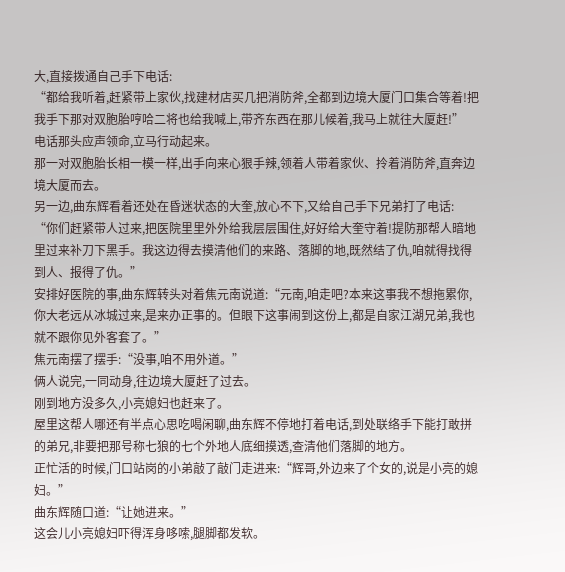大,直接拨通自己手下电话:
“都给我听着,赶紧带上家伙,找建材店买几把消防斧,全都到边境大厦门口集合等着!把我手下那对双胞胎哼哈二将也给我喊上,带齐东西在那儿候着,我马上就往大厦赶!”
电话那头应声领命,立马行动起来。
那一对双胞胎长相一模一样,出手向来心狠手辣,领着人带着家伙、拎着消防斧,直奔边境大厦而去。
另一边,曲东辉看着还处在昏迷状态的大奎,放心不下,又给自己手下兄弟打了电话:
“你们赶紧带人过来,把医院里里外外给我层层围住,好好给大奎守着!提防那帮人暗地里过来补刀下黑手。我这边得去摸清他们的来路、落脚的地,既然结了仇,咱就得找得到人、报得了仇。”
安排好医院的事,曲东辉转头对着焦元南说道:“元南,咱走吧?本来这事我不想拖累你,你大老远从冰城过来,是来办正事的。但眼下这事闹到这份上,都是自家江湖兄弟,我也就不跟你见外客套了。”
焦元南摆了摆手:“没事,咱不用外道。”
俩人说完,一同动身,往边境大厦赶了过去。
刚到地方没多久,小亮媳妇也赶来了。
屋里这帮人哪还有半点心思吃喝闲聊,曲东辉不停地打着电话,到处联络手下能打敢拼的弟兄,非要把那号称七狼的七个外地人底细摸透,查清他们落脚的地方。
正忙活的时候,门口站岗的小弟敲了敲门走进来:“辉哥,外边来了个女的,说是小亮的媳妇。”
曲东辉随口道:“让她进来。”
这会儿小亮媳妇吓得浑身哆嗦,腿脚都发软。